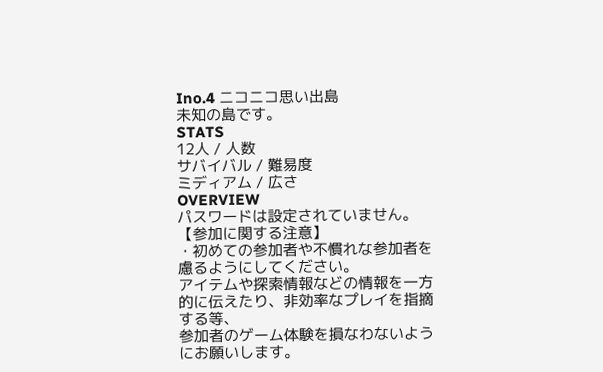Ino.4 ニコニコ思い出島
未知の島です。
STATS
12人 / 人数
サバイバル / 難易度
ミディアム / 広さ
OVERVIEW
パスワードは設定されていません。
【参加に関する注意】
・初めての参加者や不慣れな参加者を慮るようにしてください。
アイテムや探索情報などの情報を一方的に伝えたり、非効率なプレイを指摘する等、
参加者のゲーム体験を損なわないようにお願いします。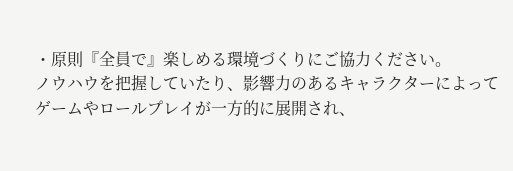・原則『全員で』楽しめる環境づくりにご協力ください。
ノウハウを把握していたり、影響力のあるキャラクターによってゲームやロールプレイが一方的に展開され、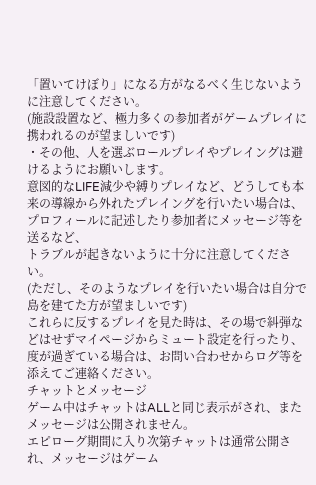「置いてけぼり」になる方がなるべく生じないように注意してください。
(施設設置など、極力多くの参加者がゲームプレイに携われるのが望ましいです)
・その他、人を選ぶロールプレイやプレイングは避けるようにお願いします。
意図的なLIFE減少や縛りプレイなど、どうしても本来の導線から外れたプレイングを行いたい場合は、
プロフィールに記述したり参加者にメッセージ等を送るなど、
トラブルが起きないように十分に注意してください。
(ただし、そのようなプレイを行いたい場合は自分で島を建てた方が望ましいです)
これらに反するプレイを見た時は、その場で糾弾などはせずマイページからミュート設定を行ったり、
度が過ぎている場合は、お問い合わせからログ等を添えてご連絡ください。
チャットとメッセージ
ゲーム中はチャットはALLと同じ表示がされ、またメッセージは公開されません。
エピローグ期間に入り次第チャットは通常公開され、メッセージはゲーム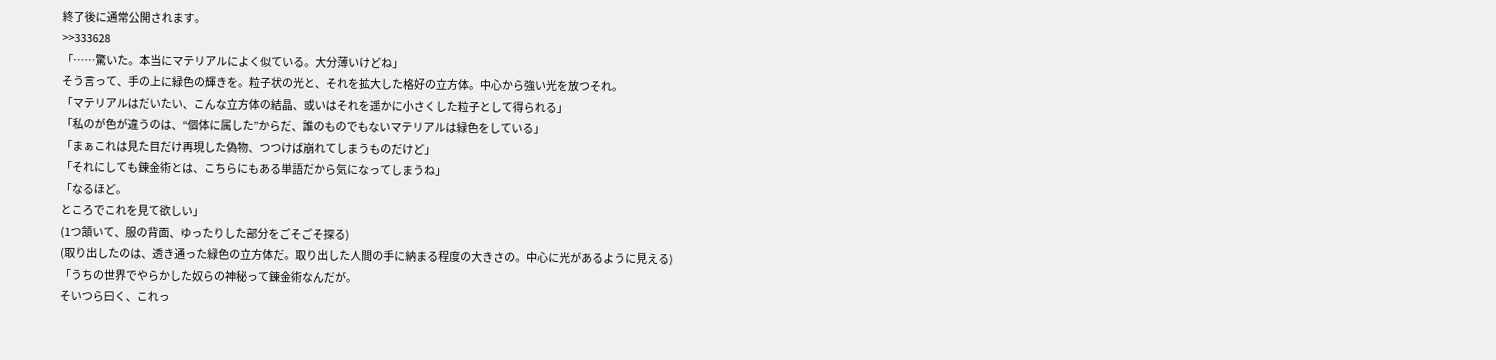終了後に通常公開されます。
>>333628
「……驚いた。本当にマテリアルによく似ている。大分薄いけどね」
そう言って、手の上に緑色の輝きを。粒子状の光と、それを拡大した格好の立方体。中心から強い光を放つそれ。
「マテリアルはだいたい、こんな立方体の結晶、或いはそれを遥かに小さくした粒子として得られる」
「私のが色が違うのは、“個体に属した”からだ、誰のものでもないマテリアルは緑色をしている」
「まぁこれは見た目だけ再現した偽物、つつけば崩れてしまうものだけど」
「それにしても錬金術とは、こちらにもある単語だから気になってしまうね」
「なるほど。
ところでこれを見て欲しい」
(1つ頷いて、服の背面、ゆったりした部分をごそごそ探る)
(取り出したのは、透き通った緑色の立方体だ。取り出した人間の手に納まる程度の大きさの。中心に光があるように見える)
「うちの世界でやらかした奴らの神秘って錬金術なんだが。
そいつら曰く、これっ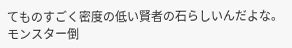てものすごく密度の低い賢者の石らしいんだよな。
モンスター倒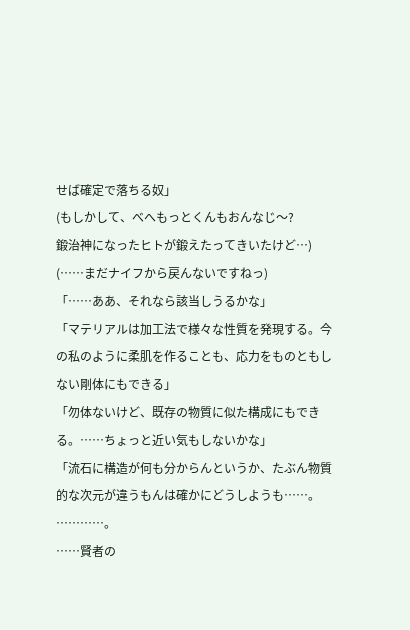せば確定で落ちる奴」
(もしかして、べへもっとくんもおんなじ〜?
鍛治神になったヒトが鍛えたってきいたけど…)
(……まだナイフから戻んないですねっ)
「……ああ、それなら該当しうるかな」
「マテリアルは加工法で様々な性質を発現する。今の私のように柔肌を作ることも、応力をものともしない剛体にもできる」
「勿体ないけど、既存の物質に似た構成にもできる。……ちょっと近い気もしないかな」
「流石に構造が何も分からんというか、たぶん物質的な次元が違うもんは確かにどうしようも……。
…………。
……賢者の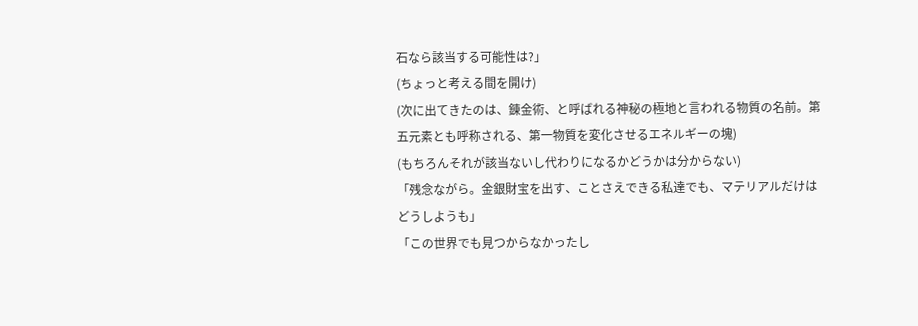石なら該当する可能性は?」
(ちょっと考える間を開け)
(次に出てきたのは、錬金術、と呼ばれる神秘の極地と言われる物質の名前。第五元素とも呼称される、第一物質を変化させるエネルギーの塊)
(もちろんそれが該当ないし代わりになるかどうかは分からない)
「残念ながら。金銀財宝を出す、ことさえできる私達でも、マテリアルだけはどうしようも」
「この世界でも見つからなかったし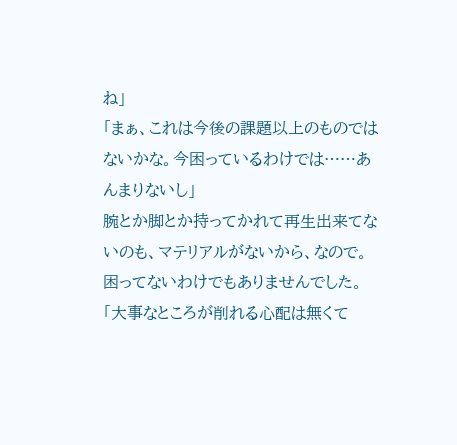ね」
「まぁ、これは今後の課題以上のものではないかな。今困っているわけでは……あんまりないし」
腕とか脚とか持ってかれて再生出来てないのも、マテリアルがないから、なので。困ってないわけでもありませんでした。
「大事なところが削れる心配は無くて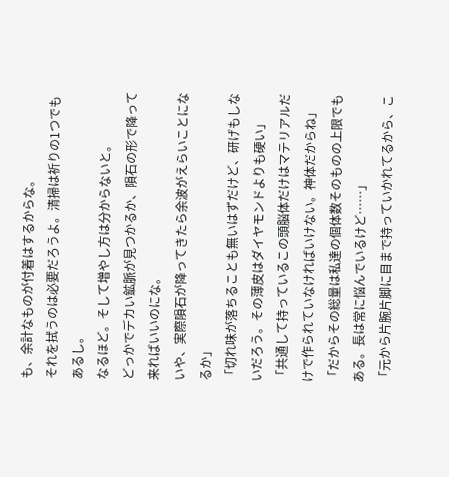も、余計なものが付着はするからな。
それを拭うのは必要だろうよ。清掃は祈りの1つでもあるし。
なるほど。そして増やし方は分からないと。
どっかでデカい鉱脈が見つかるか、隕石の形で降って来ればいいのにな。
いや、実際隕石が降ってきたら余波がえらいことになるか」
「切れ味が落ちることも無いはずだけど、研げもしないだろう。その薄皮はダイヤモンドよりも硬い」
「共通して持っているこの頭脳体だけはマテリアルだけで作られていなければいけない。神体だからね」
「だからその総量は私達の個体数そのものの上限でもある。長は常に悩んでいるけど……」
「元から片腕片脚に目まで持っていかれてるから、こ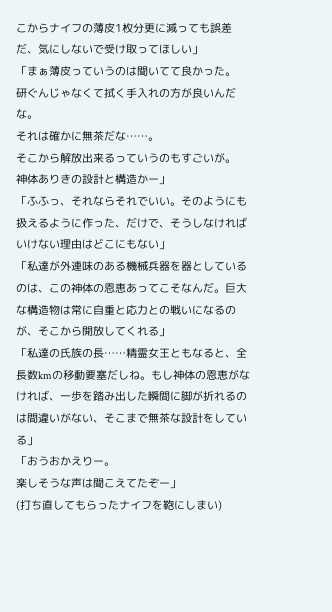こからナイフの薄皮1枚分更に減っても誤差だ、気にしないで受け取ってほしい」
「まぁ薄皮っていうのは聞いてて良かった。
研ぐんじゃなくて拭く手入れの方が良いんだな。
それは確かに無茶だな……。
そこから解放出来るっていうのもすごいが。
神体ありきの設計と構造かー」
「ふふっ、それならそれでいい。そのようにも扱えるように作った、だけで、そうしなければいけない理由はどこにもない」
「私達が外連味のある機械兵器を器としているのは、この神体の恩恵あってこそなんだ。巨大な構造物は常に自重と応力との戦いになるのが、そこから開放してくれる」
「私達の氏族の長……精霊女王ともなると、全長数kmの移動要塞だしね。もし神体の恩恵がなければ、一歩を踏み出した瞬間に脚が折れるのは間違いがない、そこまで無茶な設計をしている」
「おうおかえりー。
楽しそうな声は聞こえてたぞー」
(打ち直してもらったナイフを鞄にしまい)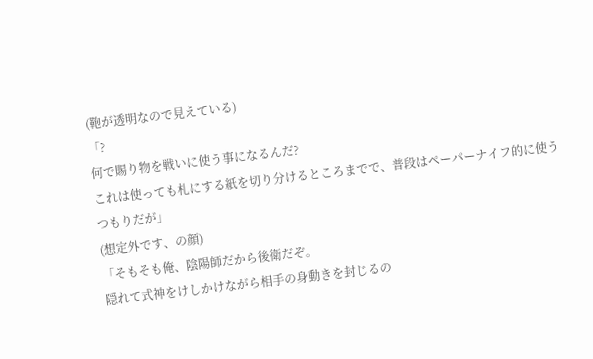(鞄が透明なので見えている)
「?
何で賜り物を戦いに使う事になるんだ?
これは使っても札にする紙を切り分けるところまでで、普段はペーパーナイフ的に使うつもりだが」
(想定外です、の顔)
「そもそも俺、陰陽師だから後衛だぞ。
隠れて式神をけしかけながら相手の身動きを封じるの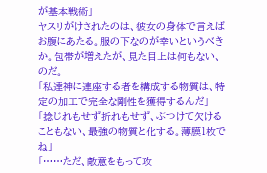が基本戦術」
ヤスリがけされたのは、彼女の身体で言えばお腹にあたる。服の下なのが幸いというべきか。包帯が増えたが、見た目上は何もない、のだ。
「私達神に連座する者を構成する物質は、特定の加工で完全な剛性を獲得するんだ」
「捻じれもせず折れもせず、ぶつけて欠けることもない、最強の物質と化する。薄膜1枚でね」
「……ただ、敵意をもって攻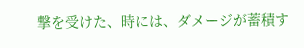撃を受けた、時には、ダメージが蓄積す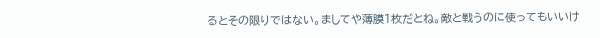るとその限りではない。ましてや薄膜1枚だとね。敵と戦うのに使ってもいいけ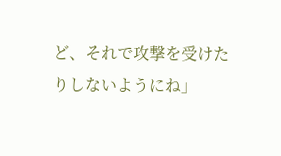ど、それで攻撃を受けたりしないようにね」